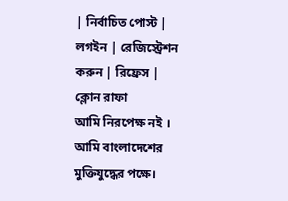| নির্বাচিত পোস্ট | লগইন | রেজিস্ট্রেশন করুন | রিফ্রেস |
ক্লোন রাফা
আমি নিরপেক্ষ নই । আমি বাংলাদেশের মুক্তিযুদ্ধের পক্ষে।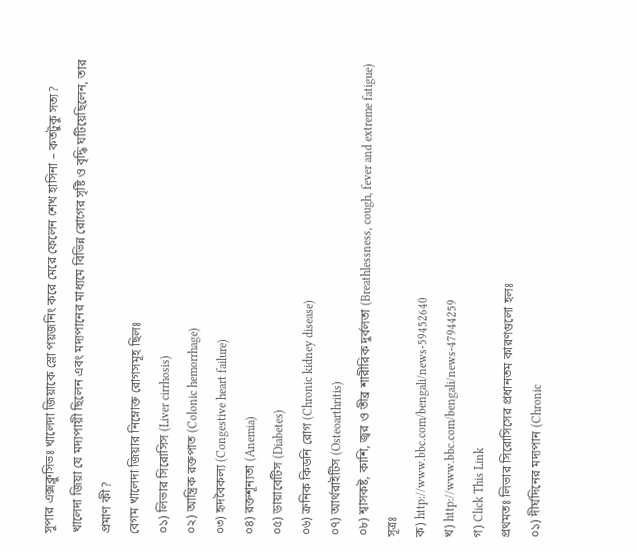সুপার এক্সক্লুসিভঃ খালেদা জিয়াকে স্লো পয়জনিং করে মেরে ফেলেন শেখ হাসিনা – কতটুকু সত্য? খালেদা জিয়া যে মদ্যপায়ী ছিলেন এবং মদ্যপানের মাধ্যমে বিভিন্ন রোগের সৃষ্টি ও বৃদ্ধি ঘটিয়েছিলেন, তার প্রমাণ কী?
বেগম খালেদা জিয়ার নিম্নোক্ত রোগসমূহ ছিলঃ
০১) লিভার সিরোসিস (Liver cirrhosis)
০২) আন্ত্রিক রক্তপাত (Colonic hemorrhage)
০৩) হৃদবৈকল্য (Congestive heart failure)
০৪) রক্তশূন্যতা (Anemia)
০৫) ডায়াবেটিস (Diabetes)
০৬) ক্রনিক কিডনি রোগ (Chronic kidney disease)
০৭) আর্থরাইটিস (Osteoarthritis)
০৮) শ্বাসকষ্ট, কাশি, জ্বর ও তীব্র শারীরিক দুর্বলতা (Breathlessness, cough, fever and extreme fatigue)
সূত্রঃ
ক) http://www.bbc.com/bengali/news-59452640
খ) http://www.bbc.com/bengali/news-47944259
গ) Click This Link
প্রথমতঃ লিভার সিরোসিসের প্রধানতম কারণগুলো হলঃ
০১) দীর্ঘদিনের মদ্যপান (Chronic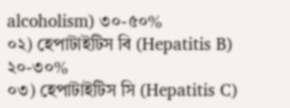alcoholism) ৩০-৫০%
০২) হেপাটাইটিস বি (Hepatitis B) ২০-৩০%
০৩) হেপাটাইটিস সি (Hepatitis C)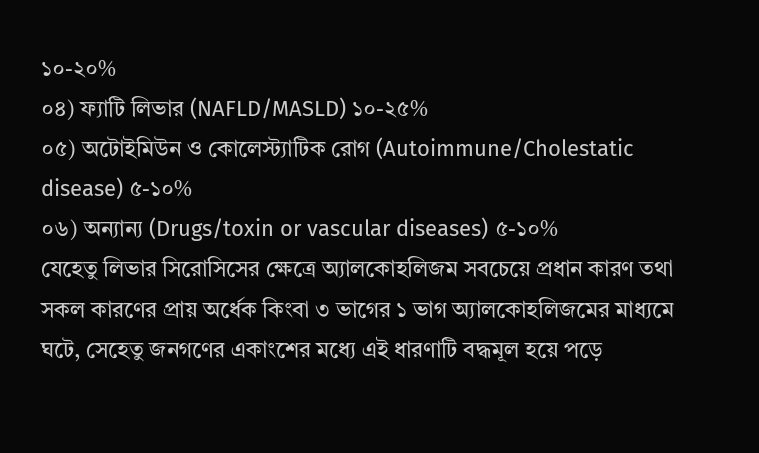১০-২০%
০৪) ফ্যাটি লিভার (NAFLD/MASLD) ১০-২৫%
০৫) অটোইমিউন ও কোলেস্ট্যাটিক রোগ (Autoimmune/Cholestatic disease) ৫-১০%
০৬) অন্যান্য (Drugs/toxin or vascular diseases) ৫-১০%
যেহেতু লিভার সিরোসিসের ক্ষেত্রে অ্যালকোহলিজম সবচেয়ে প্রধান কারণ তথা সকল কারণের প্রায় অর্ধেক কিংবা ৩ ভাগের ১ ভাগ অ্যালকোহলিজমের মাধ্যমে ঘটে, সেহেতু জনগণের একাংশের মধ্যে এই ধারণাটি বদ্ধমূল হয়ে পড়ে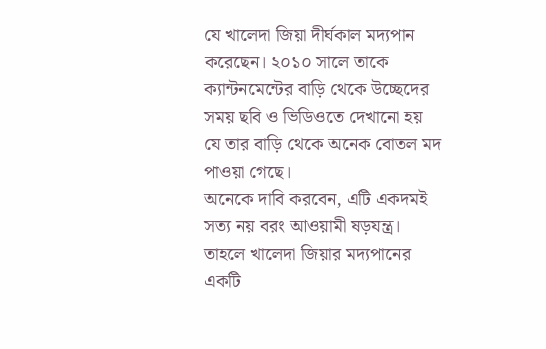যে খালেদা জিয়া দীর্ঘকাল মদ্যপান করেছেন। ২০১০ সালে তাকে ক্যান্টনমেন্টের বাড়ি থেকে উচ্ছেদের সময় ছবি ও ভিডিওতে দেখানো হয় যে তার বাড়ি থেকে অনেক বোতল মদ পাওয়া গেছে।
অনেকে দাবি করবেন, এটি একদমই সত্য নয় বরং আওয়ামী ষড়যন্ত্র। তাহলে খালেদা জিয়ার মদ্যপানের একটি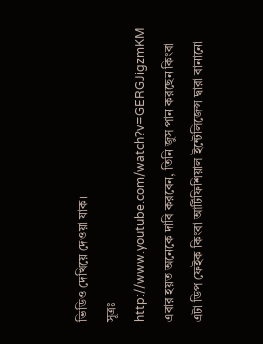ভিডিও দেখিয়ে দেওয়া যাক।
সূত্রঃ http://www.youtube.com/watch?v=GERGJigzmKM
এবার হয়ত অনেকে দাবি করবেন, তিনি জুস পান করছেন কিংবা এটা ডিপ ফেইক কিংবা আর্টিফিশিয়াল ইন্টেলিজেন্স দ্বারা বানানো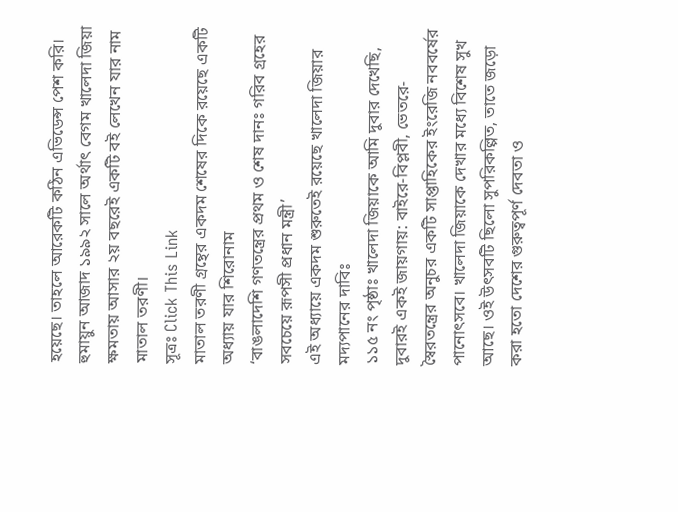হয়েছে। তাহলে আরেকটি কঠিন এভিডেন্স পেশ করি।
হুমায়ুন আজাদ ১৯৯২ সালে অর্থাৎ বেগম খালেদা জিয়া ক্ষমতায় আসার ২য় বছরেই একটি বই লেখেন যার নাম মাতাল তরণী।
সূত্রঃ Click This Link
মাতাল তরণী গ্রন্থের একদম শেষের দিকে রয়েছে একটি অধ্যায় যার শিরোনাম
‘বাঙলাদেশি গণতন্ত্রের প্রথম ও শেষ দানঃ গরিব গ্রহের সবচেয়ে রূপসী প্রধান মন্ত্রী’
এই অধ্যায়ে একদম শুরুতেই রয়েছে খালেদা জিয়ার মদ্যপানের দাবিঃ
১১৫ নং পৃষ্ঠাঃ খালেদা জিয়াকে আমি দুবার দেখেছি, দুবারই একই জায়গায়: বাইরে-বিপ্লবী, ভেতরে-স্বৈরতন্ত্রের অনুচর একটি সাপ্তাহিকের ইংরেজি নববর্ষের পানোৎসবে। খালেদা জিয়াকে দেখার মধ্যে বিশেষ সুখ আছে। ওই উৎসবটি ছিলো সুপরিকল্পিত, তাতে জড়ো করা হতো দেশের গুরুত্বপূর্ণ দেবতা ও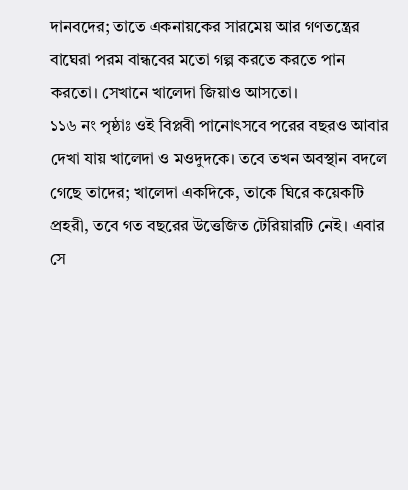দানবদের; তাতে একনায়কের সারমেয় আর গণতন্ত্রের বাঘেরা পরম বান্ধবের মতো গল্প করতে করতে পান করতো। সেখানে খালেদা জিয়াও আসতো।
১১৬ নং পৃষ্ঠাঃ ওই বিপ্লবী পানোৎসবে পরের বছরও আবার দেখা যায় খালেদা ও মওদুদকে। তবে তখন অবস্থান বদলে গেছে তাদের; খালেদা একদিকে, তাকে ঘিরে কয়েকটি প্রহরী, তবে গত বছরের উত্তেজিত টেরিয়ারটি নেই। এবার সে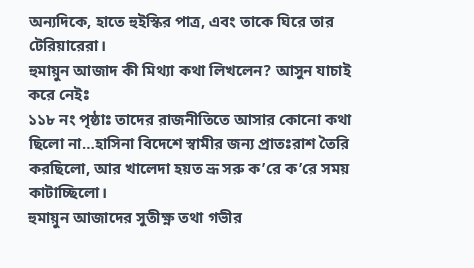অন্যদিকে, হাতে হুইস্কির পাত্র, এবং তাকে ঘিরে তার টেরিয়ারেরা।
হুমায়ুন আজাদ কী মিথ্যা কথা লিখলেন? আসুন যাচাই করে নেইঃ
১১৮ নং পৃষ্ঠাঃ তাদের রাজনীতিতে আসার কোনো কথা ছিলো না…হাসিনা বিদেশে স্বামীর জন্য প্রাতঃরাশ তৈরি করছিলো, আর খালেদা হয়ত ভ্রূ সরু ক’রে ক’রে সময় কাটাচ্ছিলো।
হুমায়ুন আজাদের সুতীক্ষ্ণ তথা গভীর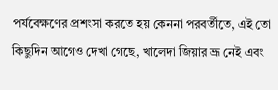পর্যবেক্ষণের প্রশংসা করতে হয় কেননা পরবর্তীতে, এই তো কিছুদিন আগেও দেখা গেছে, খালেদা জিয়ার ভ্রূ নেই এবং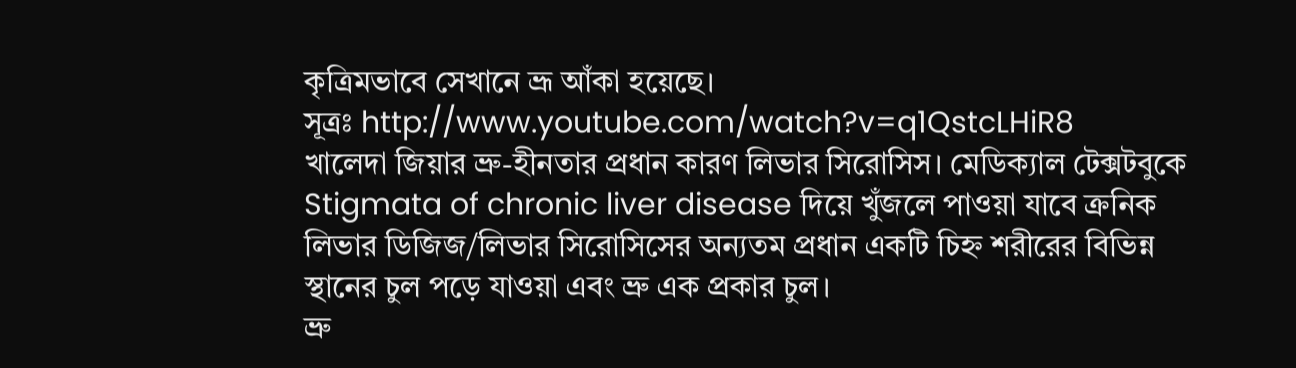কৃত্রিমভাবে সেখানে ভ্রূ আঁকা হয়েছে।
সূত্রঃ http://www.youtube.com/watch?v=q1QstcLHiR8
খালেদা জিয়ার ভ্রু-হীনতার প্রধান কারণ লিভার সিরোসিস। মেডিক্যাল টেক্সটবুকে Stigmata of chronic liver disease দিয়ে খুঁজলে পাওয়া যাবে ক্রনিক লিভার ডিজিজ/লিভার সিরোসিসের অন্যতম প্রধান একটি চিহ্ন শরীরের বিভিন্ন স্থানের চুল পড়ে যাওয়া এবং ভ্রু এক প্রকার চুল।
ভ্রু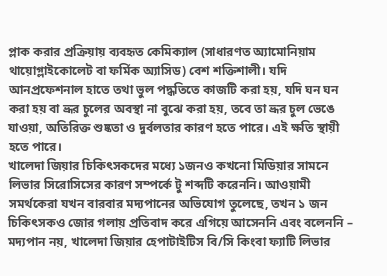প্লাক করার প্রক্রিয়ায় ব্যবহৃত কেমিক্যাল (সাধারণত অ্যামোনিয়াম থায়োগ্লাইকোলেট বা ফর্মিক অ্যাসিড) বেশ শক্তিশালী। যদি আনপ্রফেশনাল হাতে তথা ভুল পদ্ধতিতে কাজটি করা হয়, যদি ঘন ঘন করা হয় বা ভ্রূর চুলের অবস্থা না বুঝে করা হয়, তবে তা ভ্রূর চুল ভেঙে যাওয়া, অতিরিক্ত শুষ্কতা ও দুর্বলতার কারণ হতে পারে। এই ক্ষতি স্থায়ী হতে পারে।
খালেদা জিয়ার চিকিৎসকদের মধ্যে ১জনও কখনো মিডিয়ার সামনে লিভার সিরোসিসের কারণ সম্পর্কে টু শব্দটি করেননি। আওয়ামী সমর্থকেরা যখন বারবার মদ্যপানের অভিযোগ তুলেছে, তখন ১ জন চিকিৎসকও জোর গলায় প্রতিবাদ করে এগিয়ে আসেননি এবং বলেননি – মদ্যপান নয়, খালেদা জিয়ার হেপাটাইটিস বি/সি কিংবা ফ্যাটি লিভার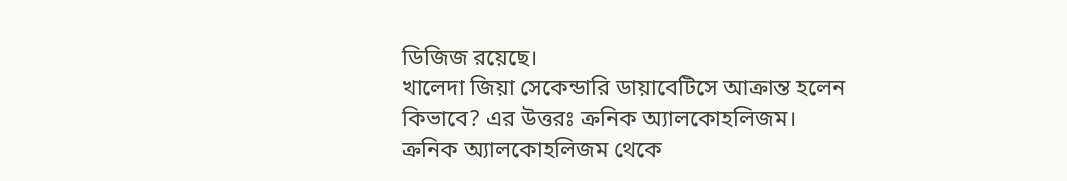ডিজিজ রয়েছে।
খালেদা জিয়া সেকেন্ডারি ডায়াবেটিসে আক্রান্ত হলেন কিভাবে? এর উত্তরঃ ক্রনিক অ্যালকোহলিজম। ক্রনিক অ্যালকোহলিজম থেকে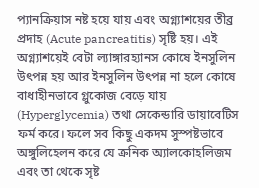প্যানক্রিয়াস নষ্ট হয়ে যায় এবং অগ্ন্যাশয়ের তীব্র প্রদাহ (Acute pancreatitis) সৃষ্টি হয়। এই অগ্ন্যাশয়েই বেটা ল্যাঙ্গারহ্যানস কোষে ইনসুলিন উৎপন্ন হয় আর ইনসুলিন উৎপন্ন না হলে কোষে বাধাহীনভাবে গ্লুকোজ বেড়ে যায় (Hyperglycemia) তথা সেকেন্ডারি ডায়াবেটিস ফর্ম করে। ফলে সব কিছু একদম সুস্পষ্টভাবে অঙ্গুলিহেলন করে যে ক্রনিক অ্যালকোহলিজম এবং তা থেকে সৃষ্ট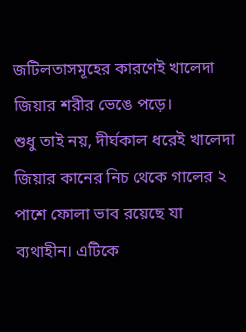জটিলতাসমূহের কারণেই খালেদা জিয়ার শরীর ভেঙে পড়ে।
শুধু তাই নয়, দীর্ঘকাল ধরেই খালেদা জিয়ার কানের নিচ থেকে গালের ২ পাশে ফোলা ভাব রয়েছে যা ব্যথাহীন। এটিকে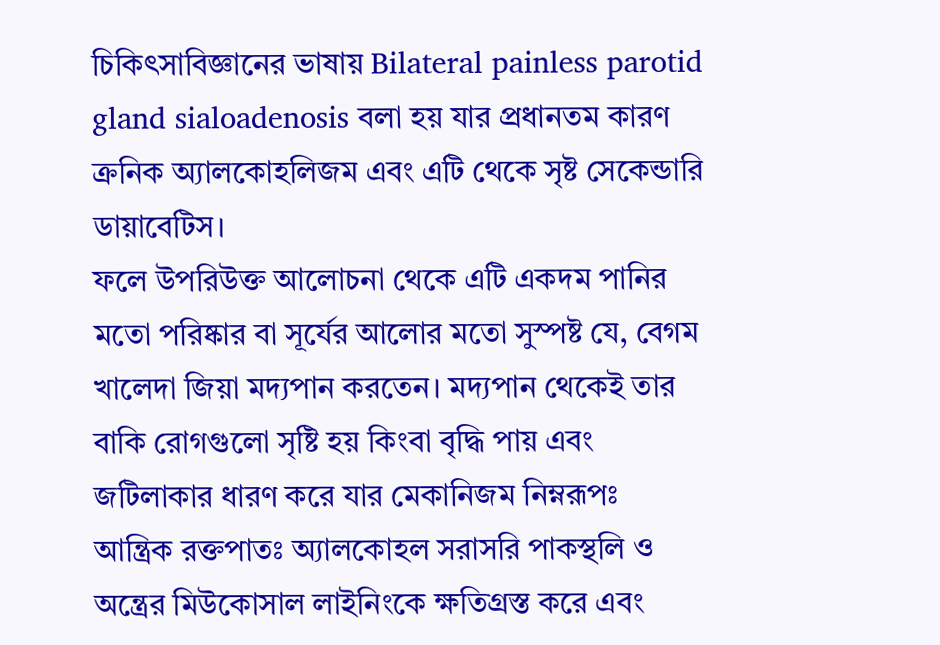চিকিৎসাবিজ্ঞানের ভাষায় Bilateral painless parotid gland sialoadenosis বলা হয় যার প্রধানতম কারণ ক্রনিক অ্যালকোহলিজম এবং এটি থেকে সৃষ্ট সেকেন্ডারি ডায়াবেটিস।
ফলে উপরিউক্ত আলোচনা থেকে এটি একদম পানির মতো পরিষ্কার বা সূর্যের আলোর মতো সুস্পষ্ট যে, বেগম খালেদা জিয়া মদ্যপান করতেন। মদ্যপান থেকেই তার বাকি রোগগুলো সৃষ্টি হয় কিংবা বৃদ্ধি পায় এবং জটিলাকার ধারণ করে যার মেকানিজম নিম্নরূপঃ
আন্ত্রিক রক্তপাতঃ অ্যালকোহল সরাসরি পাকস্থলি ও অন্ত্রের মিউকোসাল লাইনিংকে ক্ষতিগ্রস্ত করে এবং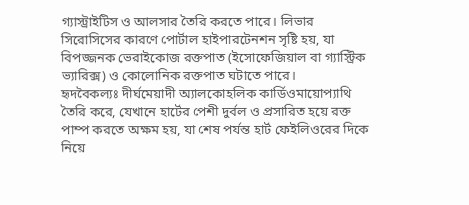গ্যাস্ট্রাইটিস ও আলসার তৈরি করতে পারে। লিভার সিরোসিসের কারণে পোর্টাল হাইপারটেনশন সৃষ্টি হয়, যা বিপজ্জনক ভেরাইকোজ রক্তপাত (ইসোফেজিয়াল বা গ্যাস্ট্রিক ভ্যারিক্স) ও কোলোনিক রক্তপাত ঘটাতে পারে।
হৃদবৈকল্যঃ দীর্ঘমেয়াদী অ্যালকোহলিক কার্ডিওমায়োপ্যাথি তৈরি করে, যেখানে হার্টের পেশী দুর্বল ও প্রসারিত হয়ে রক্ত পাম্প করতে অক্ষম হয়, যা শেষ পর্যন্ত হার্ট ফেইলিওরের দিকে নিয়ে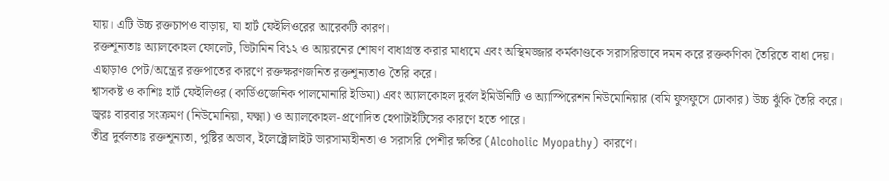যায়। এটি উচ্চ রক্তচাপও বাড়ায়, যা হার্ট ফেইলিওরের আরেকটি কারণ।
রক্তশূন্যতাঃ অ্যালকোহল ফোলেট, ভিটামিন বি১২ ও আয়রনের শোষণ বাধাগ্রস্ত করার মাধ্যমে এবং অস্থিমজ্জার কর্মকাণ্ডকে সরাসরিভাবে দমন করে রক্তকণিকা তৈরিতে বাধা দেয়। এছাড়াও পেট/অন্ত্রের রক্তপাতের কারণে রক্তক্ষরণজনিত রক্তশূন্যতাও তৈরি করে।
শ্বাসকষ্ট ও কাশিঃ হার্ট ফেইলিওর (কার্ডিওজেনিক পালমোনারি ইডিমা) এবং অ্যালকোহল দুর্বল ইমিউনিটি ও অ্যাস্পিরেশন নিউমোনিয়ার (বমি ফুসফুসে ঢোকার) উচ্চ ঝুঁকি তৈরি করে।
জ্বরঃ বারবার সংক্রমণ (নিউমোনিয়া, যক্ষ্মা) ও অ্যালকোহল-প্রণোদিত হেপাটাইটিসের কারণে হতে পারে।
তীব্র দুর্বলতাঃ রক্তশূন্যতা, পুষ্টির অভাব, ইলেক্ট্রোলাইট ভারসাম্যহীনতা ও সরাসরি পেশীর ক্ষতির (Alcoholic Myopathy) কারণে।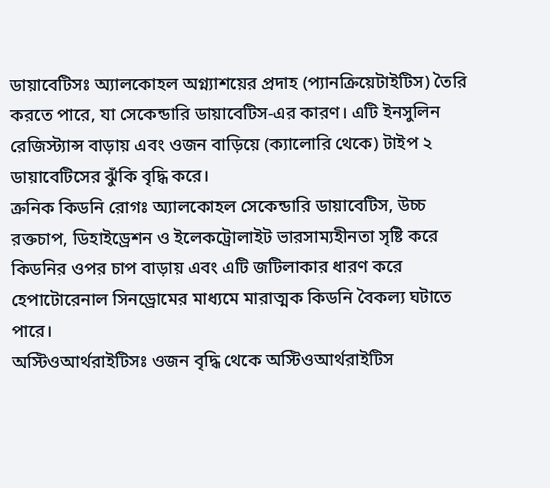ডায়াবেটিসঃ অ্যালকোহল অগ্ন্যাশয়ের প্রদাহ (প্যানক্রিয়েটাইটিস) তৈরি করতে পারে, যা সেকেন্ডারি ডায়াবেটিস-এর কারণ। এটি ইনসুলিন রেজিস্ট্যান্স বাড়ায় এবং ওজন বাড়িয়ে (ক্যালোরি থেকে) টাইপ ২ ডায়াবেটিসের ঝুঁকি বৃদ্ধি করে।
ক্রনিক কিডনি রোগঃ অ্যালকোহল সেকেন্ডারি ডায়াবেটিস, উচ্চ রক্তচাপ, ডিহাইড্রেশন ও ইলেকট্রোলাইট ভারসাম্যহীনতা সৃষ্টি করে কিডনির ওপর চাপ বাড়ায় এবং এটি জটিলাকার ধারণ করে হেপাটোরেনাল সিনড্রোমের মাধ্যমে মারাত্মক কিডনি বৈকল্য ঘটাতে পারে।
অস্টিওআর্থরাইটিসঃ ওজন বৃদ্ধি থেকে অস্টিওআর্থরাইটিস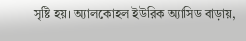সৃষ্টি হয়। অ্যালকোহল ইউরিক অ্যাসিড বাড়ায়,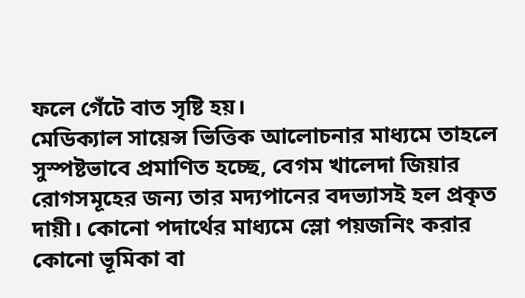ফলে গেঁটে বাত সৃষ্টি হয়।
মেডিক্যাল সায়েন্স ভিত্তিক আলোচনার মাধ্যমে তাহলে সুস্পষ্টভাবে প্রমাণিত হচ্ছে, বেগম খালেদা জিয়ার রোগসমূহের জন্য তার মদ্যপানের বদভ্যাসই হল প্রকৃত দায়ী। কোনো পদার্থের মাধ্যমে স্লো পয়জনিং করার কোনো ভূমিকা বা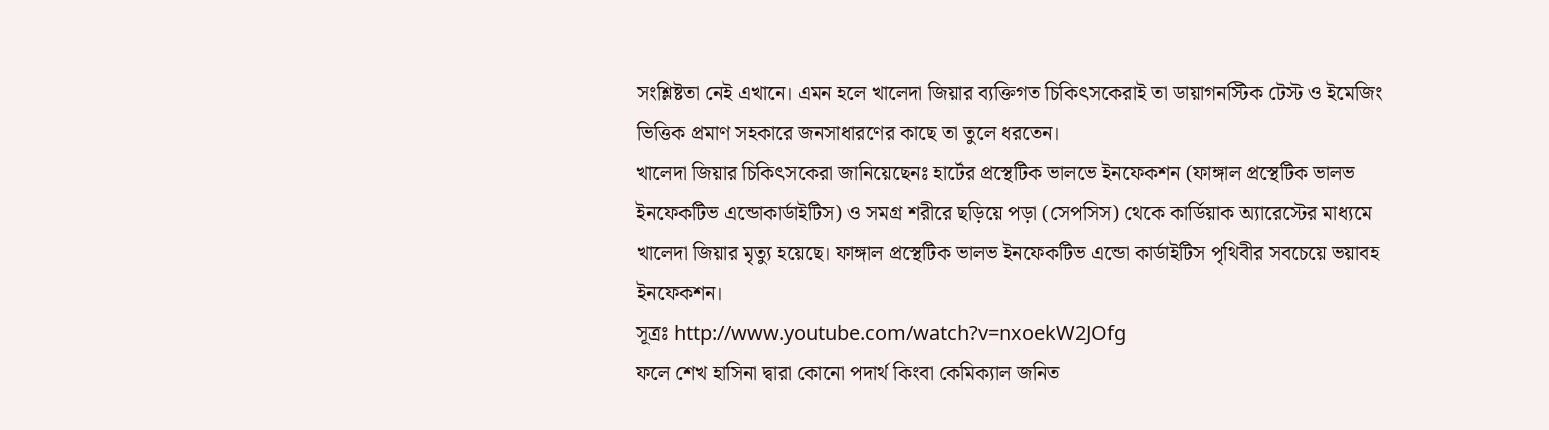সংশ্লিষ্টতা নেই এখানে। এমন হলে খালেদা জিয়ার ব্যক্তিগত চিকিৎসকেরাই তা ডায়াগনস্টিক টেস্ট ও ইমেজিং ভিত্তিক প্রমাণ সহকারে জনসাধারণের কাছে তা তুলে ধরতেন।
খালেদা জিয়ার চিকিৎসকেরা জানিয়েছেনঃ হার্টের প্রস্থেটিক ভালভে ইনফেকশন (ফাঙ্গাল প্রস্থেটিক ভালভ ইনফেকটিভ এন্ডোকার্ডাইটিস) ও সমগ্র শরীরে ছড়িয়ে পড়া (সেপসিস) থেকে কার্ডিয়াক অ্যারেস্টের মাধ্যমে খালেদা জিয়ার মৃত্যু হয়েছে। ফাঙ্গাল প্রস্থেটিক ভালভ ইনফেকটিভ এন্ডো কার্ডাইটিস পৃথিবীর সবচেয়ে ভয়াবহ ইনফেকশন।
সূত্রঃ http://www.youtube.com/watch?v=nxoekW2JOfg
ফলে শেখ হাসিনা দ্বারা কোনো পদার্থ কিংবা কেমিক্যাল জনিত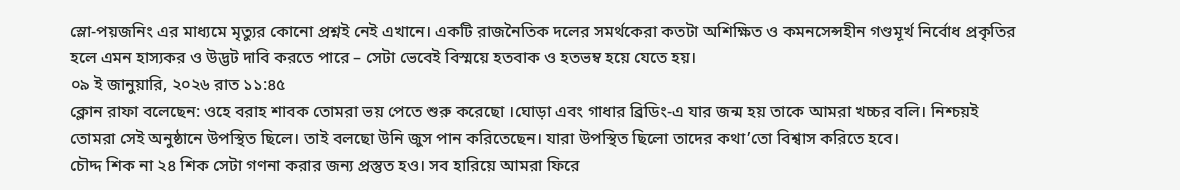স্লো-পয়জনিং এর মাধ্যমে মৃত্যুর কোনো প্রশ্নই নেই এখানে। একটি রাজনৈতিক দলের সমর্থকেরা কতটা অশিক্ষিত ও কমনসেন্সহীন গণ্ডমূর্খ নির্বোধ প্রকৃতির হলে এমন হাস্যকর ও উদ্ভট দাবি করতে পারে – সেটা ভেবেই বিস্ময়ে হতবাক ও হতভম্ব হয়ে যেতে হয়।
০৯ ই জানুয়ারি, ২০২৬ রাত ১১:৪৫
ক্লোন রাফা বলেছেন: ওহে বরাহ শাবক তোমরা ভয় পেতে শুরু করেছো ।ঘোড়া এবং গাধার ব্রিডিং-এ যার জন্ম হয় তাকে আমরা খচ্চর বলি। নিশ্চয়ই তোমরা সেই অনুষ্ঠানে উপস্থিত ছিলে। তাই বলছো উনি জুস পান করিতেছেন। যারা উপস্থিত ছিলো তাদের কথা’তো বিশ্বাস করিতে হবে।
চৌদ্দ শিক না ২৪ শিক সেটা গণনা করার জন্য প্রস্তুত হও। সব হারিয়ে আমরা ফিরে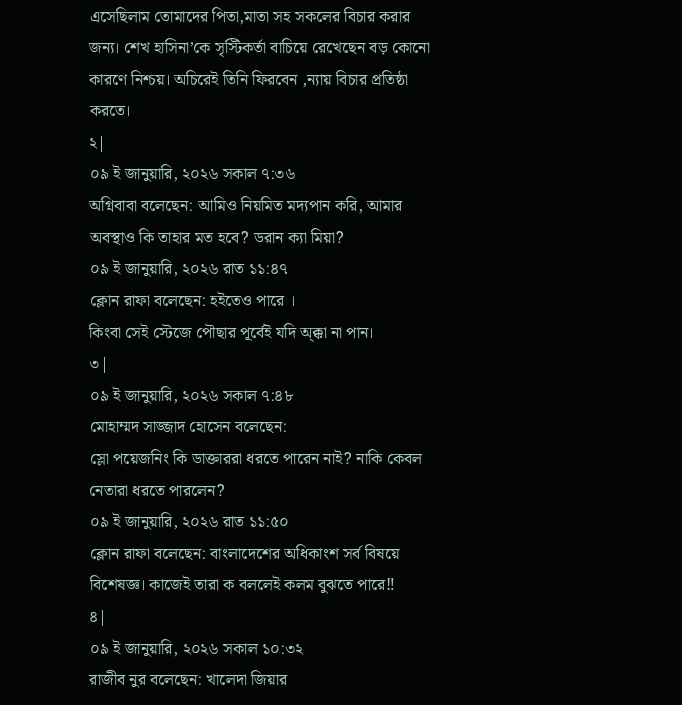এসেছিলাম তোমাদের পিতা,মাতা সহ সকলের বিচার করার জন্য। শেখ হাসিনা’কে সৃস্টিকর্তা বাচিয়ে রেখেছেন বড় কোনো কারণে নিশ্চয়। অচিরেই তিনি ফিরবেন ,ন্যায় বিচার প্রতিষ্ঠা করতে।
২|
০৯ ই জানুয়ারি, ২০২৬ সকাল ৭:৩৬
অগ্নিবাবা বলেছেন: আমিও নিয়মিত মদ্যপান করি, আমার অবস্থাও কি তাহার মত হবে? ডরান ক্যা মিয়া?
০৯ ই জানুয়ারি, ২০২৬ রাত ১১:৪৭
ক্লোন রাফা বলেছেন: হইতেও পারে ।
কিংবা সেই স্টেজে পৌছার পূর্বেই যদি অ্ক্কা না পান।
৩|
০৯ ই জানুয়ারি, ২০২৬ সকাল ৭:৪৮
মোহাম্মদ সাজ্জাদ হোসেন বলেছেন:
স্লো পয়েজনিং কি ডাক্তাররা ধরতে পারেন নাই? নাকি কেবল নেতারা ধরতে পারলেন?
০৯ ই জানুয়ারি, ২০২৬ রাত ১১:৫০
ক্লোন রাফা বলেছেন: বাংলাদেশের অধিকাংশ সর্ব বিষয়ে বিশেষজ্ঞ। কাজেই তারা ক বললেই কলম বুঝতে পারে‼
৪|
০৯ ই জানুয়ারি, ২০২৬ সকাল ১০:৩২
রাজীব নুর বলেছেন: খালেদা জিয়ার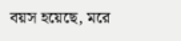বয়স হয়েছে, মরে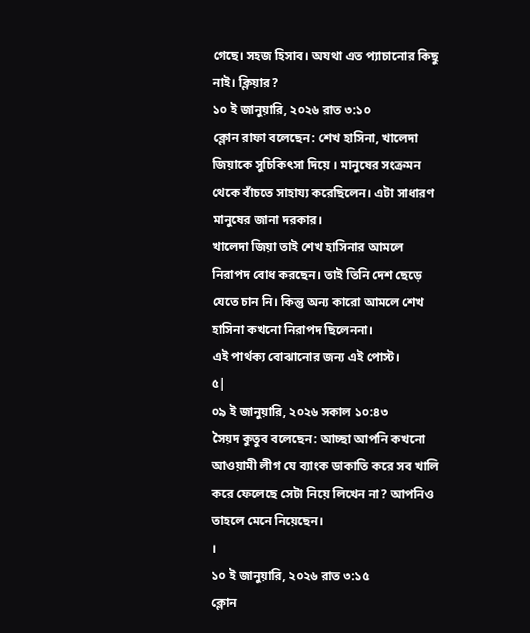গেছে। সহজ হিসাব। অযথা এত প্যাচানোর কিছু নাই। ক্লিয়ার?
১০ ই জানুয়ারি, ২০২৬ রাত ৩:১০
ক্লোন রাফা বলেছেন: শেখ হাসিনা, খালেদা জিয়াকে সুচিকিৎসা দিয়ে । মানুষের সংক্রমন থেকে বাঁচতে সাহায্য করেছিলেন। এটা সাধারণ মানুষের জানা দরকার।
খালেদা জিয়া তাই শেখ হাসিনার আমলে নিরাপদ বোধ করছেন। তাই তিনি দেশ ছেড়ে যেতে চান নি। কিন্তু অন্য কারো আমলে শেখ হাসিনা কখনো নিরাপদ ছিলেননা।
এই পার্থক্য বোঝানোর জন্য এই পোস্ট।
৫|
০৯ ই জানুয়ারি, ২০২৬ সকাল ১০:৪৩
সৈয়দ কুতুব বলেছেন: আচ্ছা আপনি কখনো আওয়ামী লীগ যে ব্যাংক ডাকাতি করে সব খালি করে ফেলেছে সেটা নিয়ে লিখেন না? আপনিও তাহলে মেনে নিয়েছেন।
।
১০ ই জানুয়ারি, ২০২৬ রাত ৩:১৫
ক্লোন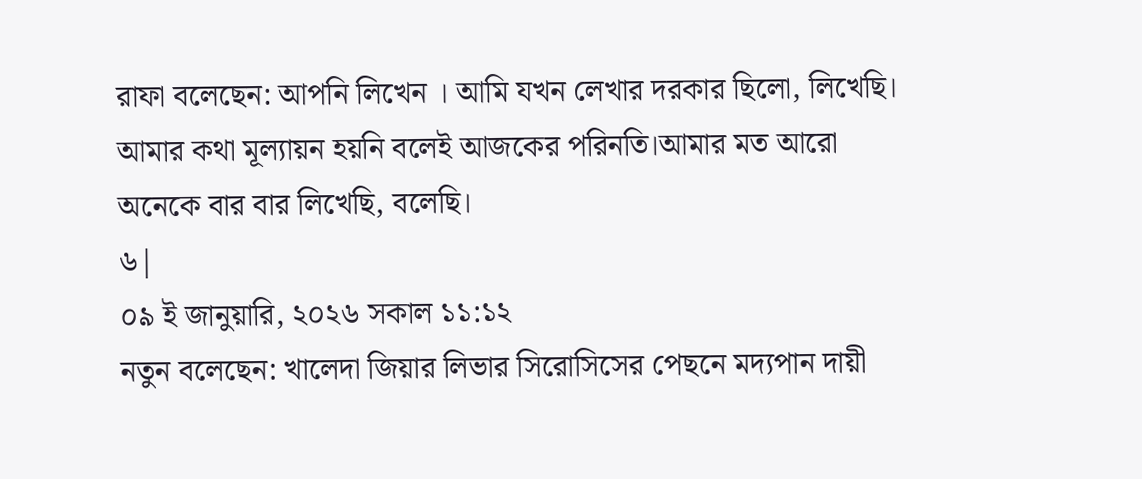রাফা বলেছেন: আপনি লিখেন । আমি যখন লেখার দরকার ছিলো, লিখেছি। আমার কথা মূল্যায়ন হয়নি বলেই আজকের পরিনতি।আমার মত আরো অনেকে বার বার লিখেছি, বলেছি।
৬|
০৯ ই জানুয়ারি, ২০২৬ সকাল ১১:১২
নতুন বলেছেন: খালেদা জিয়ার লিভার সিরোসিসের পেছনে মদ্যপান দায়ী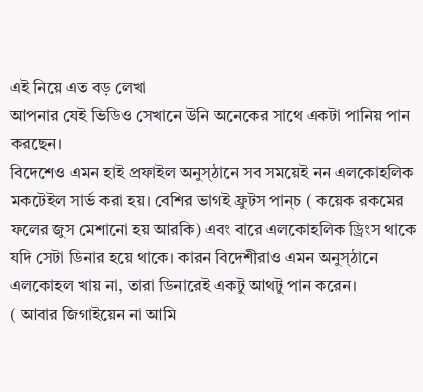এই নিয়ে এত বড় লেখা
আপনার যেই ভিডিও সেখানে উনি অনেকের সাথে একটা পানিয় পান করছেন।
বিদেশেও এমন হাই প্রফাইল অনুস্ঠানে সব সময়েই নন এলকোহলিক মকটেইল সার্ভ করা হয়। বেশির ভাগই ফ্রুটস পান্চ ( কয়েক রকমের ফলের জুস মেশানো হয় আরকি) এবং বারে এলকোহলিক ড্রিংস থাকে যদি সেটা ডিনার হয়ে থাকে। কারন বিদেশীরাও এমন অনুস্ঠানে এলকোহল খায় না, তারা ডিনারেই একটু আথটু পান করেন।
( আবার জিগাইয়েন না আমি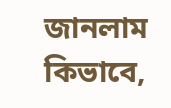জানলাম কিভাবে,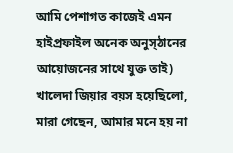আমি পেশাগত কাজেই এমন হাইপ্রফাইল অনেক অনুস্ঠানের আয়োজনের সাথে যুক্ত তাই)
খালেদা জিয়ার বয়স হয়েছিলো, মারা গেছেন, আমার মনে হয় না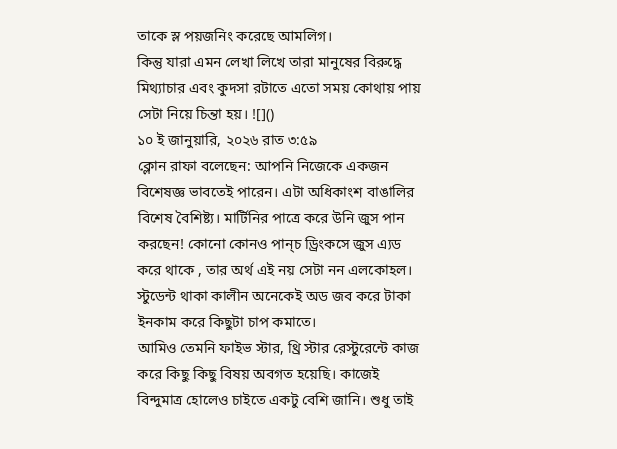তাকে স্ল পয়জনিং করেছে আমলিগ।
কিন্তু যারা এমন লেখা লিখে তারা মানুষের বিরুদ্ধে মিথ্যাচার এবং কুদসা রটাতে এতো সময় কোথায় পায় সেটা নিয়ে চিন্তা হয়। ![]()
১০ ই জানুয়ারি, ২০২৬ রাত ৩:৫৯
ক্লোন রাফা বলেছেন: আপনি নিজেকে একজন বিশেষজ্ঞ ভাবতেই পারেন। এটা অধিকাংশ বাঙালির বিশেষ বৈশিষ্ট্য। মার্টিনির পাত্রে করে উনি জুস পান করছেন! কোনো কোনও পান্চ ড্রিংকসে জুস এ্যড করে থাকে , তার অর্থ এই নয় সেটা নন এলকোহল। স্টুডেন্ট থাকা কালীন অনেকেই অড জব করে টাকা ইনকাম করে কিছুটা চাপ কমাতে।
আমিও তেমনি ফাইভ স্টার, থ্রি স্টার রেস্টুরেন্টে কাজ করে কিছু কিছু বিষয় অবগত হয়েছি। কাজেই বিন্দুমাত্র হোলেও চাইতে একটু বেশি জানি। শুধু তাই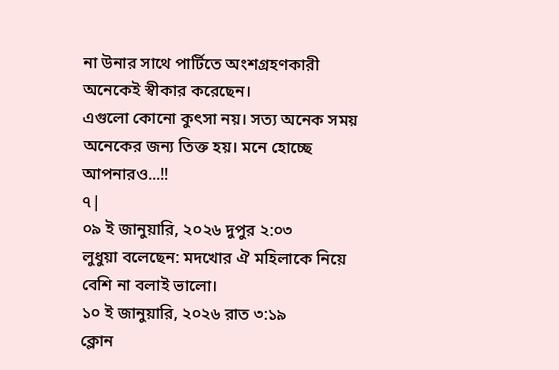না উনার সাথে পার্টিতে অংশগ্রহণকারী অনেকেই স্বীকার করেছেন।
এগুলো কোনো কুৎসা নয়। সত্য অনেক সময় অনেকের জন্য তিক্ত হয়। মনে হোচ্ছে আপনারও...‼
৭|
০৯ ই জানুয়ারি, ২০২৬ দুপুর ২:০৩
লুধুয়া বলেছেন: মদখোর ঐ মহিলাকে নিয়ে বেশি না বলাই ভালো।
১০ ই জানুয়ারি, ২০২৬ রাত ৩:১৯
ক্লোন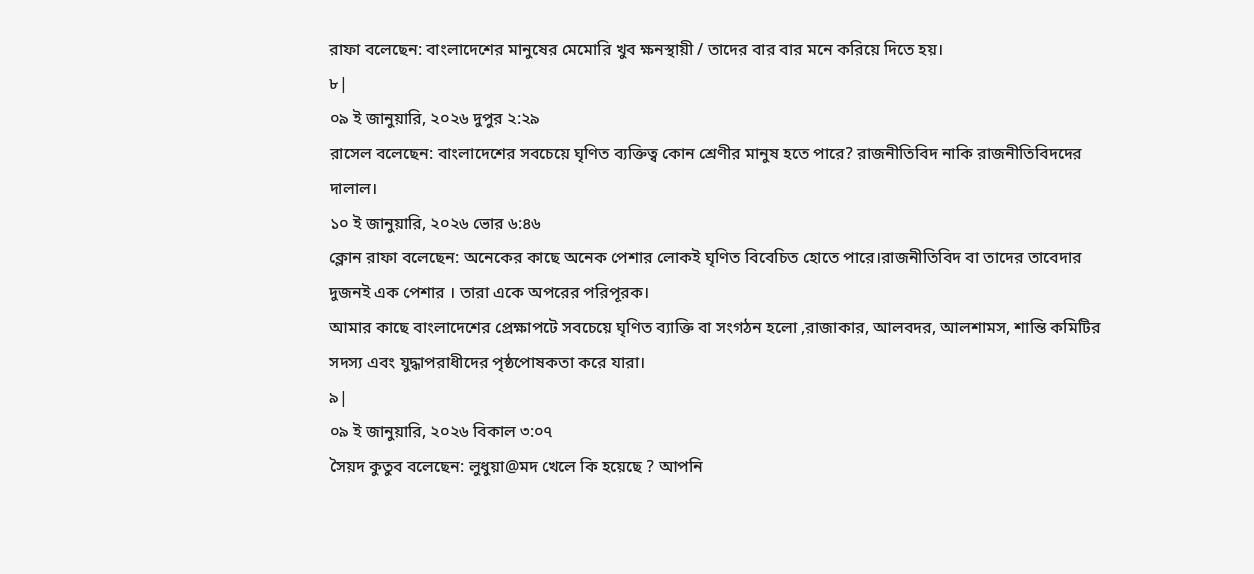রাফা বলেছেন: বাংলাদেশের মানুষের মেমোরি খুব ক্ষনস্থায়ী / তাদের বার বার মনে করিয়ে দিতে হয়।
৮|
০৯ ই জানুয়ারি, ২০২৬ দুপুর ২:২৯
রাসেল বলেছেন: বাংলাদেশের সবচেয়ে ঘৃণিত ব্যক্তিত্ব কোন শ্রেণীর মানুষ হতে পারে? রাজনীতিবিদ নাকি রাজনীতিবিদদের দালাল।
১০ ই জানুয়ারি, ২০২৬ ভোর ৬:৪৬
ক্লোন রাফা বলেছেন: অনেকের কাছে অনেক পেশার লোকই ঘৃণিত বিবেচিত হোতে পারে।রাজনীতিবিদ বা তাদের তাবেদার দুজনই এক পেশার । তারা একে অপরের পরিপূরক।
আমার কাছে বাংলাদেশের প্রেক্ষাপটে সবচেয়ে ঘৃণিত ব্যাক্তি বা সংগঠন হলো ,রাজাকার, আলবদর, আলশামস, শান্তি কমিটির সদস্য এবং যুদ্ধাপরাধীদের পৃষ্ঠপোষকতা করে যারা।
৯|
০৯ ই জানুয়ারি, ২০২৬ বিকাল ৩:০৭
সৈয়দ কুতুব বলেছেন: লুধুয়া@মদ খেলে কি হয়েছে ? আপনি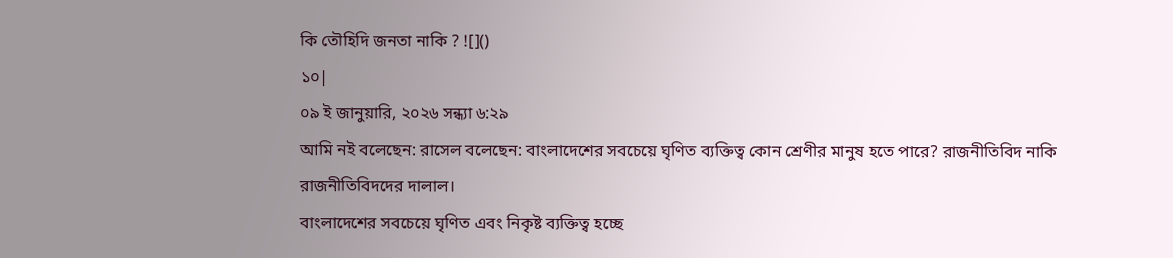কি তৌহিদি জনতা নাকি ? ![]()
১০|
০৯ ই জানুয়ারি, ২০২৬ সন্ধ্যা ৬:২৯
আমি নই বলেছেন: রাসেল বলেছেন: বাংলাদেশের সবচেয়ে ঘৃণিত ব্যক্তিত্ব কোন শ্রেণীর মানুষ হতে পারে? রাজনীতিবিদ নাকি রাজনীতিবিদদের দালাল।
বাংলাদেশের সবচেয়ে ঘৃণিত এবং নিকৃষ্ট ব্যক্তিত্ব হচ্ছে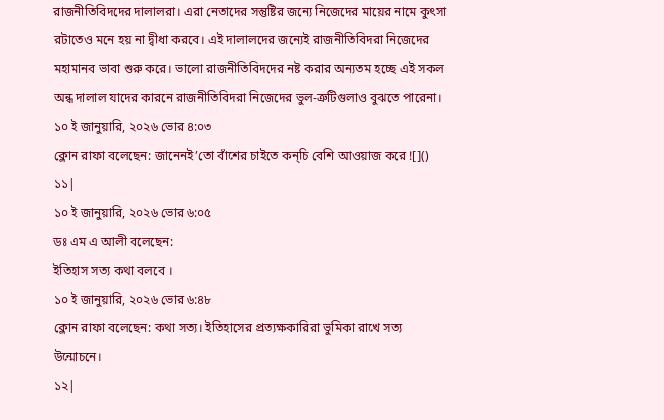রাজনীতিবিদদের দালালরা। এরা নেতাদের সন্তুষ্টির জন্যে নিজেদের মায়ের নামে কুৎসা রটাতেও মনে হয় না দ্বীধা করবে। এই দালালদের জন্যেই রাজনীতিবিদরা নিজেদের মহামানব ভাবা শুরু করে। ভালো রাজনীতিবিদদের নষ্ট করার অন্যতম হচ্ছে এই সকল অন্ধ দালাল যাদের কারনে রাজনীতিবিদরা নিজেদের ভুল-ত্রুটিগুলাও বুঝতে পারেনা।
১০ ই জানুয়ারি, ২০২৬ ভোর ৪:০৩
ক্লোন রাফা বলেছেন: জানেনই’তো বাঁশের চাইতে কন্চি বেশি আওয়াজ করে ![]()
১১|
১০ ই জানুয়ারি, ২০২৬ ভোর ৬:০৫
ডঃ এম এ আলী বলেছেন:
ইতিহাস সত্য কথা বলবে ।
১০ ই জানুয়ারি, ২০২৬ ভোর ৬:৪৮
ক্লোন রাফা বলেছেন: কথা সত্য। ইতিহাসের প্রত্যক্ষকারিরা ভুমিকা রাখে সত্য উন্মোচনে।
১২|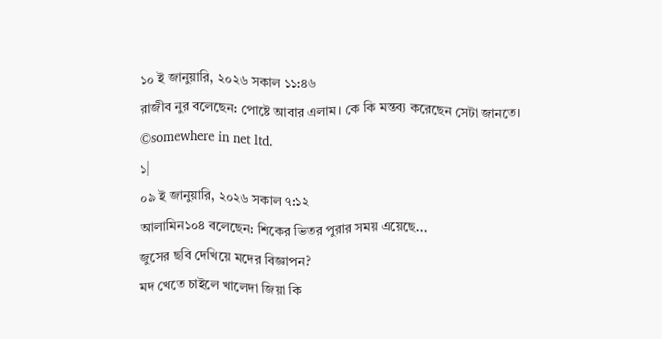১০ ই জানুয়ারি, ২০২৬ সকাল ১১:৪৬
রাজীব নুর বলেছেন: পোষ্টে আবার এলাম। কে কি মন্তব্য করেছেন সেটা জানতে।
©somewhere in net ltd.
১|
০৯ ই জানুয়ারি, ২০২৬ সকাল ৭:১২
আলামিন১০৪ বলেছেন: শিকের ভিতর পুরার সময় এয়েছে...
জুসের ছবি দেখিয়ে মদের বিজ্ঞাপন?
মদ খেতে চাইলে খালেদা জিয়া কি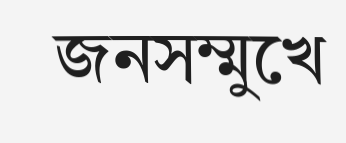জনসম্মুখে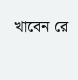খাবেন রে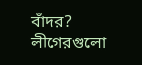বাঁদর?
লীগেরগুলো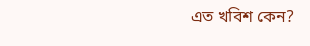এত খবিশ কেন?